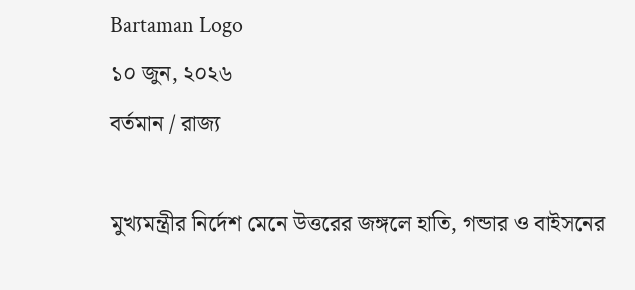Bartaman Logo
১০ জুন, ২০২৬
বর্তমান / রাজ্য

মুখ্যমন্ত্রীর নির্দেশ মেনে উত্তরের জঙ্গলে হাতি, গন্ডার ও বাইসনের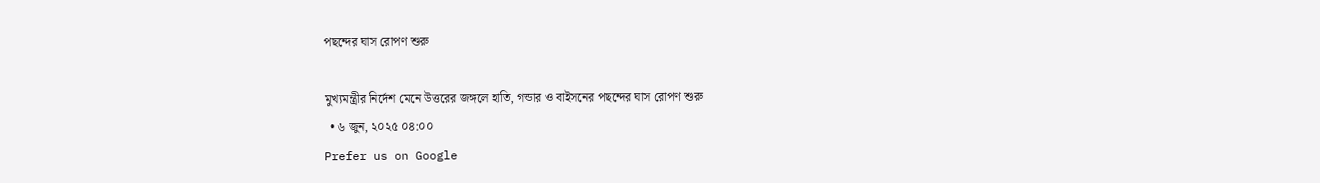পছন্দের ঘাস রোপণ শুরু

মুখ্যমন্ত্রীর নির্দেশ মেনে উত্তরের জঙ্গলে হাতি, গন্ডার ও বাইসনের পছন্দের ঘাস রোপণ শুরু
  • ৬ জুন, ২০২৫ ০৪:০০
Prefer us on Google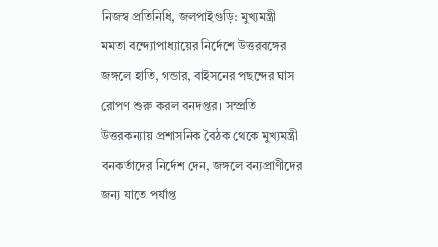নিজস্ব প্রতিনিধি, জলপাইগুড়ি: মুখ্যমন্ত্রী মমতা বন্দ্যোপাধ্যায়ের নির্দেশে উত্তরবঙ্গের জঙ্গলে হাতি, গন্ডার, বাইসনের পছন্দের ঘাস রোপণ শুরু করল বনদপ্তর। সম্প্রতি উত্তরকন্যায় প্রশাসনিক বৈঠক থেকে মুখ্যমন্ত্রী বনকর্তাদের নির্দেশ দেন, জঙ্গলে বন্যপ্রাণীদের জন্য যাতে পর্যাপ্ত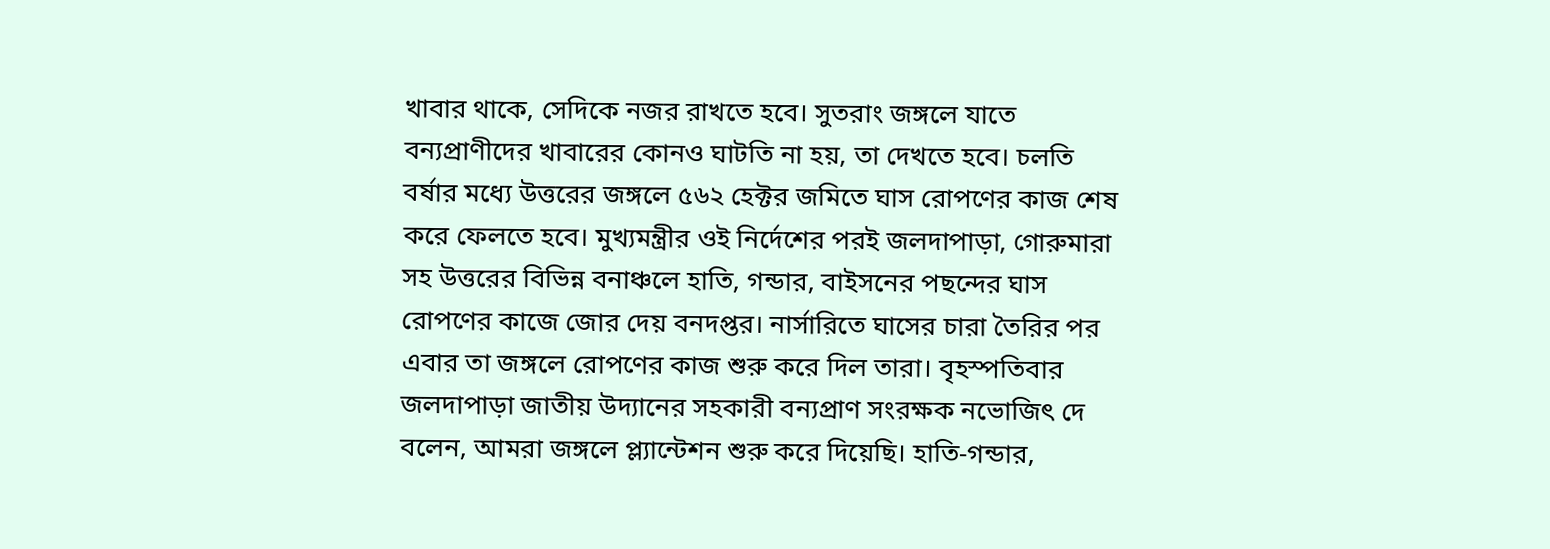খাবার থাকে, সেদিকে নজর রাখতে হবে। সুতরাং জঙ্গলে যাতে বন্যপ্রাণীদের খাবারের কোনও ঘাটতি না হয়, তা দেখতে হবে। চলতি বর্ষার মধ্যে উত্তরের জঙ্গলে ৫৬২ হেক্টর জমিতে ঘাস রোপণের কাজ শেষ করে ফেলতে হবে। মুখ্যমন্ত্রীর ওই নির্দেশের পরই জলদাপাড়া, গোরুমারা সহ উত্তরের বিভিন্ন বনাঞ্চলে হাতি, গন্ডার, বাইসনের পছন্দের ঘাস রোপণের কাজে জোর দেয় বনদপ্তর। নার্সারিতে ঘাসের চারা তৈরির পর এবার তা জঙ্গলে রোপণের কাজ শুরু করে দিল তারা। বৃহস্পতিবার জলদাপাড়া জাতীয় উদ্যানের সহকারী বন্যপ্রাণ সংরক্ষক নভোজিৎ দে বলেন, আমরা জঙ্গলে প্ল্যান্টেশন শুরু করে দিয়েছি। হাতি-গন্ডার,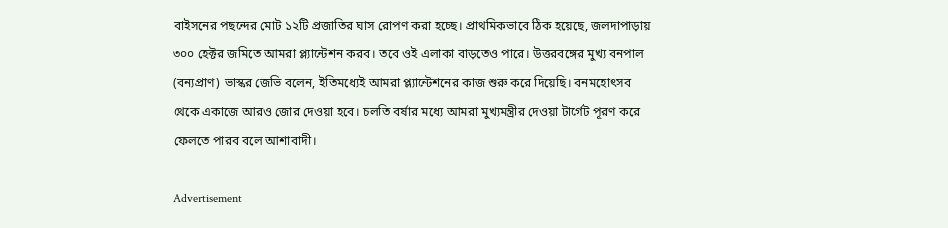বাইসনের পছন্দের মোট ১২টি প্রজাতির ঘাস রোপণ করা হচ্ছে। প্রাথমিকভাবে ঠিক হয়েছে, জলদাপাড়ায় ৩০০ হেক্টর জমিতে আমরা প্ল্যান্টেশন করব। তবে ওই এলাকা বাড়তেও পারে। উত্তরবঙ্গের মুখ্য বনপাল (বন্যপ্রাণ) ভাস্কর জেভি বলেন, ইতিমধ্যেই আমরা প্ল্যান্টেশনের কাজ শুরু করে দিয়েছি। বনমহোৎসব থেকে একাজে আরও জোর দেওয়া হবে। চলতি বর্ষার মধ্যে আমরা মুখ্যমন্ত্রীর দেওয়া টার্গেট পূরণ করে ফেলতে পারব বলে আশাবাদী।

Advertisement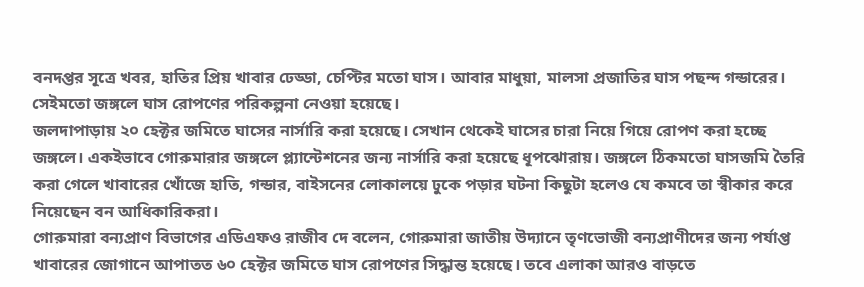বনদপ্তর সূত্রে খবর, হাতির প্রিয় খাবার ঢেড্ডা, চেপ্টির মতো ঘাস। আবার মাধুয়া, মালসা প্রজাতির ঘাস পছন্দ গন্ডারের। সেইমতো জঙ্গলে ঘাস রোপণের পরিকল্পনা নেওয়া হয়েছে।
জলদাপাড়ায় ২০ হেক্টর জমিতে ঘাসের নার্সারি করা হয়েছে। সেখান থেকেই ঘাসের চারা নিয়ে গিয়ে রোপণ করা হচ্ছে জঙ্গলে। একইভাবে গোরুমারার জঙ্গলে প্ল্যান্টেশনের জন্য নার্সারি করা হয়েছে ধূপঝোরায়। জঙ্গলে ঠিকমতো ঘাসজমি তৈরি করা গেলে খাবারের খোঁজে হাতি, গন্ডার, বাইসনের লোকালয়ে ঢুকে পড়ার ঘটনা কিছুটা হলেও যে কমবে তা স্বীকার করে নিয়েছেন বন আধিকারিকরা।
গোরুমারা বন্যপ্রাণ বিভাগের এডিএফও রাজীব দে বলেন, গোরুমারা জাতীয় উদ্যানে তৃণভোজী বন্যপ্রাণীদের জন্য পর্যাপ্ত খাবারের জোগানে আপাতত ৬০ হেক্টর জমিতে ঘাস রোপণের সিদ্ধান্ত হয়েছে। তবে এলাকা আরও বাড়তে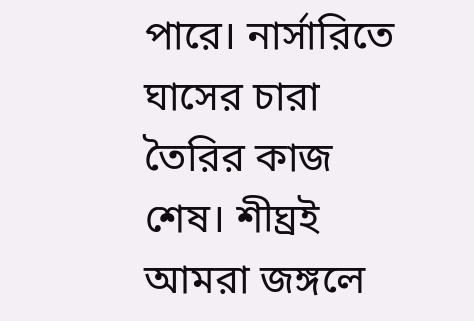পারে। নার্সারিতে ঘাসের চারা তৈরির কাজ শেষ। শীঘ্রই আমরা জঙ্গলে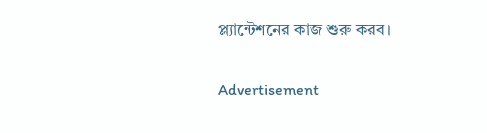প্ল্যান্টেশনের কাজ শুরু করব।

Advertisement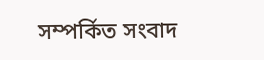সম্পর্কিত সংবাদ